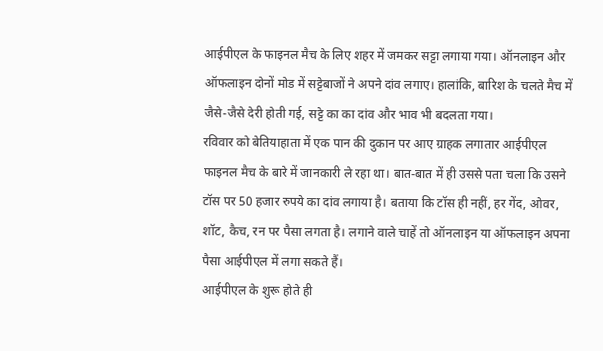आईपीएल के फाइनल मैच के लिए शहर में जमकर सट्टा लगाया गया। ऑनलाइन और ऑफलाइन दोनों मोड में सट्टेबाजों ने अपने दांव लगाए। हालांकि, बारिश के चलते मैच में जैसे-जैसे देरी होती गई, सट्टे का का दांव और भाव भी बदलता गया।
रविवार को बेतियाहाता में एक पान की दुकान पर आए ग्राहक लगातार आईपीएल फाइनल मैच के बारे में जानकारी ले रहा था। बात-बात में ही उससे पता चला कि उसने टॉस पर 50 हजार रुपये का दांव लगाया है। बताया कि टॉस ही नहीं, हर गेंद, ओवर, शॉट, कैच, रन पर पैसा लगता है। लगाने वाले चाहें तो ऑनलाइन या ऑफलाइन अपना पैसा आईपीएल में लगा सकते हैं।
आईपीएल के शुरू होते ही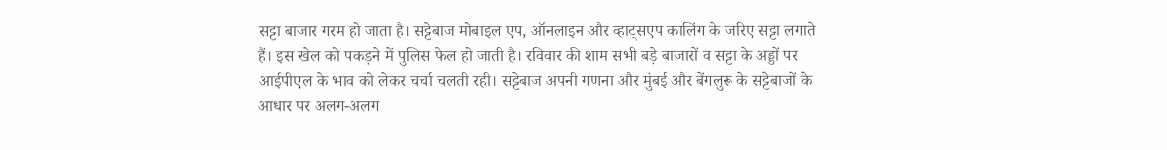सट्टा बाजार गरम हो जाता है। सट्टेबाज मोबाइल एप, ऑनलाइन और व्हाट्सएप कालिंग के जरिए सट्टा लगाते हैं। इस खेल को पकड़ने में पुलिस फेल हो जाती है। रविवार की शाम सभी बड़े बाजारों व सट्टा के अड्डों पर आईपीएल के भाव को लेकर चर्चा चलती रही। सट्टेबाज अपनी गणना और मुंबई और बेंगलुरू के सट्टेबाजों के आधार पर अलग-अलग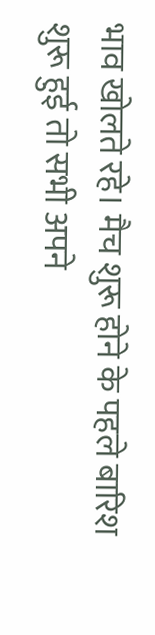भाव खोलते रहे। मैच शुरू होने के पहले बारिश शुरू हुई तो सभी अपने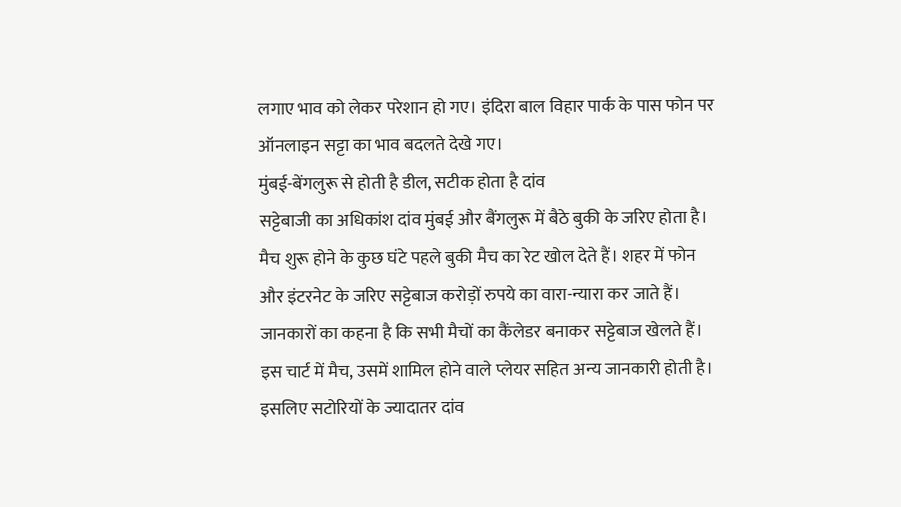लगाए भाव को लेकर परेशान हो गए। इंदिरा बाल विहार पार्क के पास फोन पर ऑनलाइन सट्टा का भाव बदलते देखे गए।
मुंबई-बेंगलुरू से होती है डील, सटीक होता है दांव
सट्टेबाजी का अधिकांश दांव मुंबई और बैंगलुरू में बैठे बुकी के जरिए होता है। मैच शुरू होने के कुछ घंटे पहले बुकी मैच का रेट खोल देते हैं। शहर में फोन और इंटरनेट के जरिए सट्टेबाज करोड़ों रुपये का वारा-न्यारा कर जाते हैं। जानकारों का कहना है कि सभी मैचों का कैंलेडर बनाकर सट्टेबाज खेलते हैं। इस चार्ट में मैच, उसमें शामिल होने वाले प्लेयर सहित अन्य जानकारी होती है। इसलिए सटोरियों के ज्यादातर दांव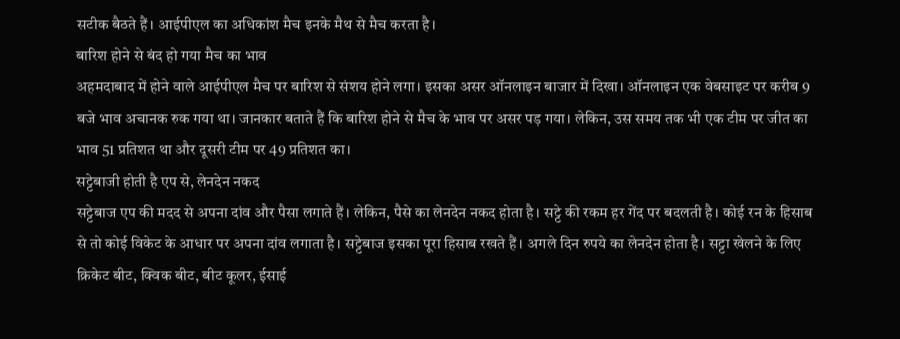सटीक बैठते हैं। आईपीएल का अधिकांश मैच इनके मैथ से मैच करता है।
बारिश होने से बंद हो गया मैच का भाव
अहमदाबाद में होने वाले आईपीएल मैच पर बारिश से संशय होने लगा। इसका असर ऑनलाइन बाजार में दिखा। ऑनलाइन एक वेबसाइट पर करीब 9 बजे भाव अचानक रुक गया था। जानकार बताते हैं कि बारिश होने से मैच के भाव पर असर पड़ गया। लेकिन, उस समय तक भी एक टीम पर जीत का भाव 51 प्रतिशत था और दूसरी टीम पर 49 प्रतिशत का।
सट्टेबाजी होती है एप से, लेनदेन नकद
सट्टेबाज एप की मदद से अपना दांव और पैसा लगाते हैं। लेकिन, पैसे का लेनदेन नकद होता है। सट्टे की रकम हर गेंद पर बदलती है। कोई रन के हिसाब से तो कोई विकेट के आधार पर अपना दांव लगाता है। सट्टेबाज इसका पूरा हिसाब रखते हैं। अगले दिन रुपये का लेनदेन होता है। सट्टा खेलने के लिए क्रिकेट बीट, क्विक बीट, बीट कूलर, ईसाई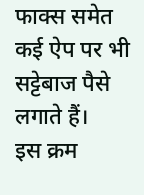फाक्स समेत कई ऐप पर भी सट्टेबाज पैसे लगाते हैं।
इस क्रम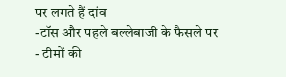पर लगते हैं दांव
-टॉस और पहले बल्लेबाजी के फैसले पर
- टीमों की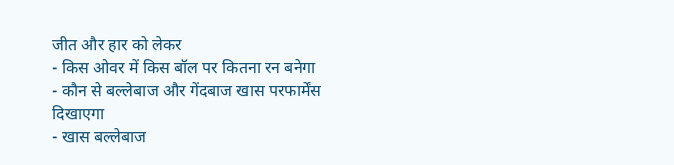जीत और हार को लेकर
- किस ओवर में किस बॉल पर कितना रन बनेगा
- कौन से बल्लेबाज और गेंदबाज खास परफार्मेंस दिखाएगा
- खास बल्लेबाज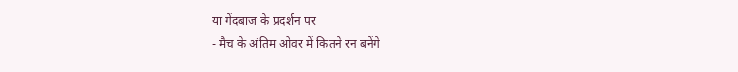या गेंदबाज के प्रदर्शन पर
- मैच के अंतिम ओवर में कितने रन बनेंगे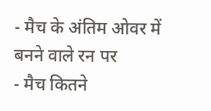- मैच के अंतिम ओवर में बनने वाले रन पर
- मैच कितने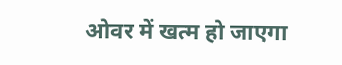ओवर में खत्म हो जाएगा